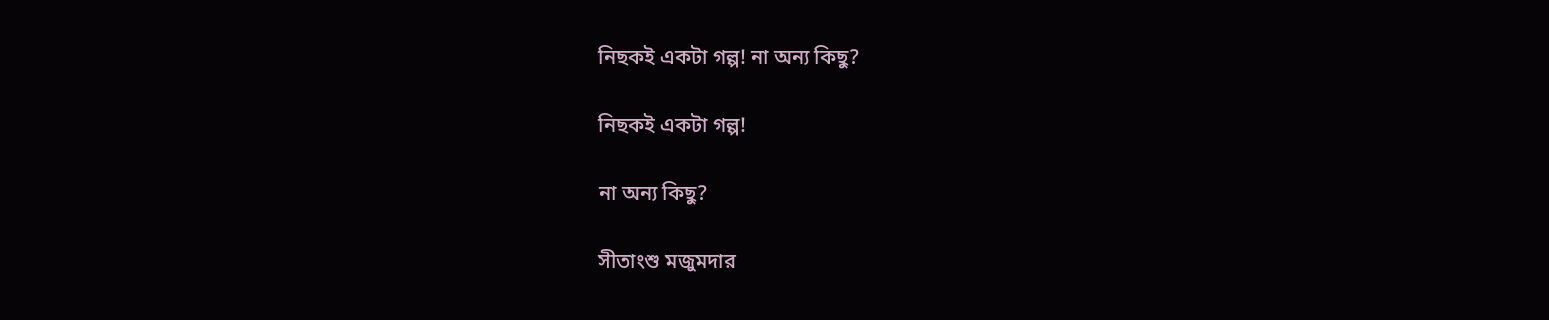নিছকই একটা গল্প! না অন্য কিছু?

নিছকই একটা গল্প!

না অন্য কিছু?

সীতাংশু মজুমদার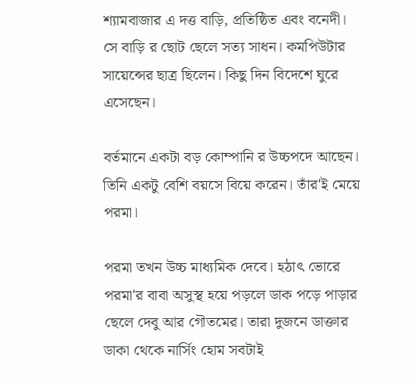শ্যামবাজার এ দত্ত বাড়ি, প্রতিষ্ঠিত এবং বনেদী। সে বাড়ি র ছোট ছেলে সত্য সাধন। কমপিউটার সায়েন্সের ছাত্র ছিলেন। কিছু দিন বিদেশে ঘুরে এসেছেন।

বর্তমানে একটা বড় কোম্পানি র উচ্চপদে আছেন। তিনি একটু বেশি বয়সে বিয়ে করেন। তাঁর'ই মেয়ে পরমা।

পরমা তখন উচ্চ মাধ্যমিক দেবে। হঠাৎ ভোরে পরমা'র বাবা অসুস্থ হয়ে পড়লে ডাক পড়ে পাড়ার ছেলে দেবু আর গৌতমের। তারা দুজনে ডাক্তার ডাকা থেকে নার্সিং হোম সবটাই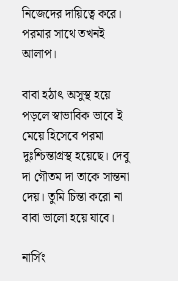নিজেদের দায়িত্বে করে। পরমার সাথে তখনই আলাপ।

বাবা হঠাৎ অসুস্থ হয়ে পড়লে স্বাভাবিক ভাবে ই মেয়ে হিসেবে পরমা দুঃশ্চিন্তাগ্রস্থ হয়েছে। দেবু দা গৌতম দা তাকে সান্তনা দেয়। তুমি চিন্তা করো না বাবা ভালো হয়ে যাবে।

নার্সিং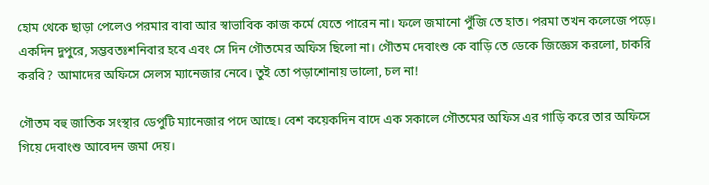হোম থেকে ছাড়া পেলেও পরমার বাবা আর স্বাভাবিক কাজ কর্মে যেতে পারেন না। ফলে জমানো পুঁজি তে হাত। পরমা তখন কলেজে পড়ে। একদিন দুপুরে, সম্ভবতঃশনিবার হবে এবং সে দিন গৌতমের অফিস ছিলো না। গৌতম দেবাংশু কে বাড়ি তে ডেকে জিজ্ঞেস করলো, চাকরি করবি? আমাদের অফিসে সেলস ম্যানেজার নেবে। তুই তো পড়াশোনায় ভালো, চল না!

গৌতম বহু জাতিক সংস্থার ডেপুটি ম্যানেজার পদে আছে। বেশ কয়েকদিন বাদে এক সকালে গৌতমের অফিস এর গাড়ি করে তার অফিসে গিয়ে দেবাংশু আবেদন জমা দেয়।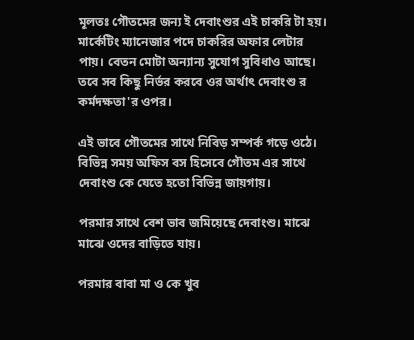মূলতঃ গৌতমের জন্য ই দেবাংশুর এই চাকরি টা হয়। মার্কেটিং ম্যানেজার পদে চাকরির অফার লেটার পায়। বেতন মোটা অন্যান্য সুযোগ সুবিধাও আছে। তবে সব কিছু নির্ভর করবে ওর অর্থাৎ দেবাংশু র কর্মদক্ষতা'র ওপর।

এই ভাবে গৌতমের সাথে নিবিড় সম্পর্ক গড়ে ওঠে। বিভিন্ন সময় অফিস বস হিসেবে গৌতম এর সাথে দেবাংশু কে যেতে হতো বিভিন্ন জায়গায়।

পরমার সাথে বেশ ভাব জমিয়েছে দেবাংশু। মাঝে মাঝে ওদের বাড়িতে যায়।

পরমার বাবা মা ও কে খুব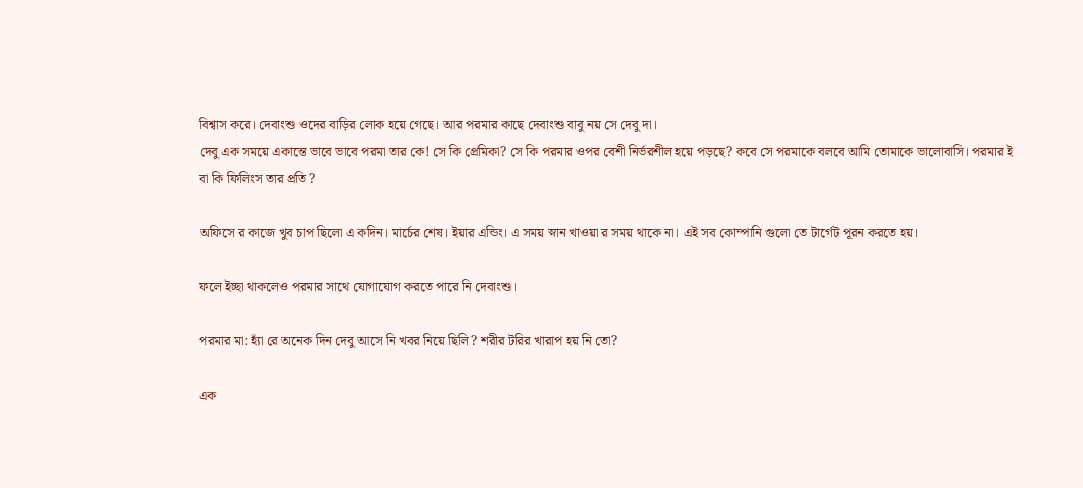বিশ্বাস করে। দেবাংশু ওদের বাড়ির লোক হয়ে গেছে। আর পরমার কাছে দেবাংশু বাবু নয় সে দেবু দা।
দেবু এক সময়ে একান্তে ভাবে ভাবে পরমা তার কে! সে কি প্রেমিকা? সে কি পরমার ওপর বেশী নির্ভরশীল হয়ে পড়ছে? কবে সে পরমাকে বলবে আমি তোমাকে ভালোবাসি। পরমার ই বা কি ফিলিংস তার প্রতি ?

অফিসে র কাজে খুব চাপ ছিলো এ কদিন। মার্চের শেষ। ইয়ার এন্ডিং। এ সময় স্নান খাওয়া র সময় থাকে না। এই সব কোম্পানি গুলো তে টার্গেট পূরন করতে হয়।

ফলে ইচ্ছা থাকলেও পরমার সাথে যোগাযোগ করতে পারে নি দেবাংশু।

পরমার মা: হ্যাঁ রে অনেক দিন দেবু আসে নি খবর নিয়ে ছিলি? শরীর টরির খারাপ হয় নি তো?

এক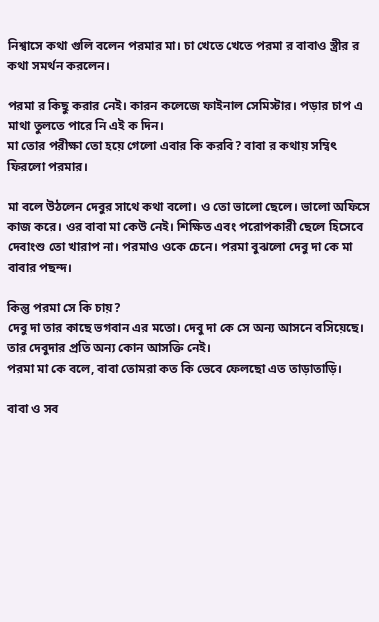নিশ্বাসে কথা গুলি বলেন পরমার মা। চা খেতে খেতে পরমা র বাবাও স্ত্রীর র কথা সমর্থন করলেন।

পরমা র কিছু করার নেই। কারন কলেজে ফাইনাল সেমিস্টার। পড়ার চাপ এ মাথা তুলতে পারে নি এই ক দিন।
মা তোর পরীক্ষা তো হয়ে গেলো এবার কি করবি? বাবা র কথায় সম্বিৎ ফিরলো পরমার।

মা বলে উঠলেন দেবুর সাথে কথা বলো। ও তো ভালো ছেলে। ভালো অফিসে কাজ করে। ওর বাবা মা কেউ নেই। শিক্ষিত এবং পরোপকারী ছেলে হিসেবে দেবাংশু তো খারাপ না। পরমাও ওকে চেনে। পরমা বুঝলো দেবু দা কে মা বাবার পছন্দ।

কিন্তু পরমা সে কি চায়?
দেবু দা তার কাছে ভগবান এর মতো। দেবু দা কে সে অন্য আসনে বসিয়েছে। তার দেবুদার প্রতি অন্য কোন আসক্তি নেই।
পরমা মা কে বলে, বাবা তোমরা কত কি ভেবে ফেলছো এত তাড়াতাড়ি।

বাবা ও সব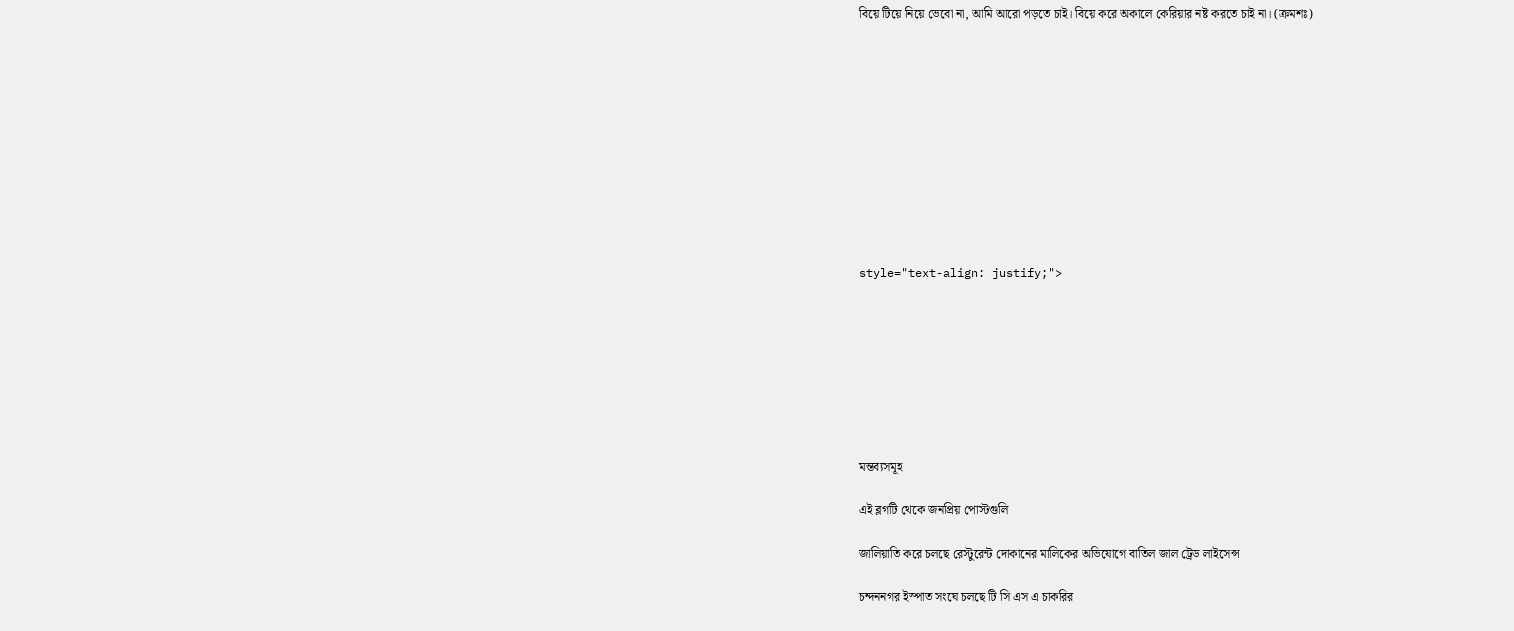বিয়ে টিয়ে নিয়ে ভেবো না, আমি আরো পড়তে চাই। বিয়ে করে অকালে কেরিয়ার নষ্ট করতে চাই না। (ক্রমশঃ)











style="text-align: justify;">








মন্তব্যসমূহ

এই ব্লগটি থেকে জনপ্রিয় পোস্টগুলি

জালিয়াতি করে চলছে রেস্টুরেন্ট দোকানের মালিকের অভিযোগে বাতিল জাল ট্রেড লাইসেন্স

চন্দননগর ইস্পাত সংঘে চলছে টি সি এস এ চাকরির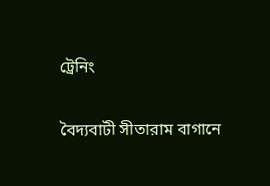ট্রেনিং

বৈদ্যবাটী সীতারাম বাগানে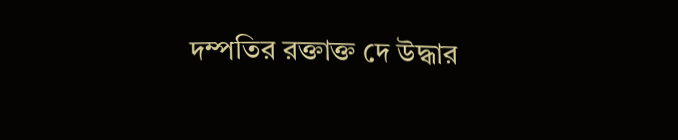দম্পতির রক্তাক্ত দে উদ্ধার